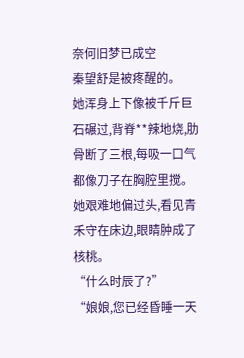奈何旧梦已成空
秦望舒是被疼醒的。
她浑身上下像被千斤巨石碾过,背脊**辣地烧,肋骨断了三根,每吸一口气都像刀子在胸腔里搅。
她艰难地偏过头,看见青禾守在床边,眼睛肿成了核桃。
“什么时辰了?”
“娘娘,您已经昏睡一天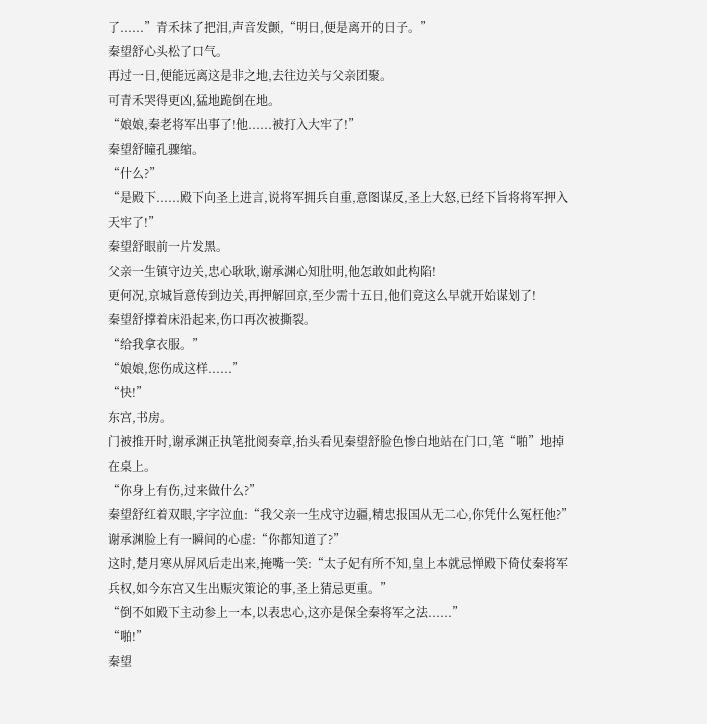了......”青禾抹了把泪,声音发颤,“明日,便是离开的日子。”
秦望舒心头松了口气。
再过一日,便能远离这是非之地,去往边关与父亲团聚。
可青禾哭得更凶,猛地跪倒在地。
“娘娘,秦老将军出事了!他......被打入大牢了!”
秦望舒瞳孔骤缩。
“什么?”
“是殿下......殿下向圣上进言,说将军拥兵自重,意图谋反,圣上大怒,已经下旨将将军押入天牢了!”
秦望舒眼前一片发黑。
父亲一生镇守边关,忠心耿耿,谢承渊心知肚明,他怎敢如此构陷!
更何况,京城旨意传到边关,再押解回京,至少需十五日,他们竟这么早就开始谋划了!
秦望舒撑着床沿起来,伤口再次被撕裂。
“给我拿衣服。”
“娘娘,您伤成这样......”
“快!”
东宫,书房。
门被推开时,谢承渊正执笔批阅奏章,抬头看见秦望舒脸色惨白地站在门口,笔“啪”地掉在桌上。
“你身上有伤,过来做什么?”
秦望舒红着双眼,字字泣血:“我父亲一生戍守边疆,精忠报国从无二心,你凭什么冤枉他?”
谢承渊脸上有一瞬间的心虚:“你都知道了?”
这时,楚月寒从屏风后走出来,掩嘴一笑:“太子妃有所不知,皇上本就忌惮殿下倚仗秦将军兵权,如今东宫又生出赈灾策论的事,圣上猜忌更重。”
“倒不如殿下主动参上一本,以表忠心,这亦是保全秦将军之法......”
“啪!”
秦望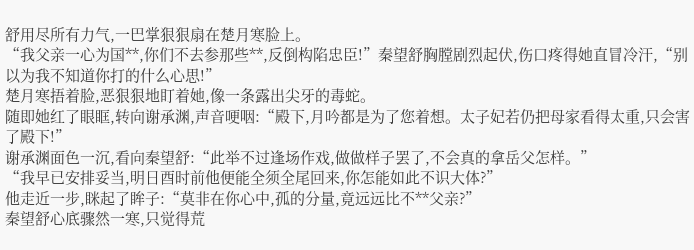舒用尽所有力气,一巴掌狠狠扇在楚月寒脸上。
“我父亲一心为国**,你们不去参那些**,反倒构陷忠臣!”秦望舒胸膛剧烈起伏,伤口疼得她直冒冷汗,“别以为我不知道你打的什么心思!”
楚月寒捂着脸,恶狠狠地盯着她,像一条露出尖牙的毒蛇。
随即她红了眼眶,转向谢承渊,声音哽咽:“殿下,月吟都是为了您着想。太子妃若仍把母家看得太重,只会害了殿下!”
谢承渊面色一沉,看向秦望舒:“此举不过逢场作戏,做做样子罢了,不会真的拿岳父怎样。”
“我早已安排妥当,明日酉时前他便能全须全尾回来,你怎能如此不识大体?”
他走近一步,眯起了眸子:“莫非在你心中,孤的分量,竟远远比不**父亲?”
秦望舒心底骤然一寒,只觉得荒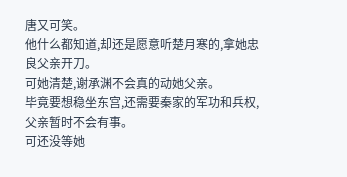唐又可笑。
他什么都知道,却还是愿意听楚月寒的,拿她忠良父亲开刀。
可她清楚,谢承渊不会真的动她父亲。
毕竟要想稳坐东宫,还需要秦家的军功和兵权,父亲暂时不会有事。
可还没等她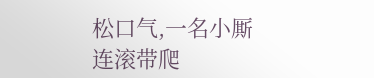松口气,一名小厮连滚带爬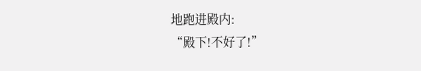地跑进殿内:
“殿下!不好了!”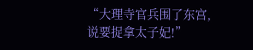“大理寺官兵围了东宫,说要捉拿太子妃!”